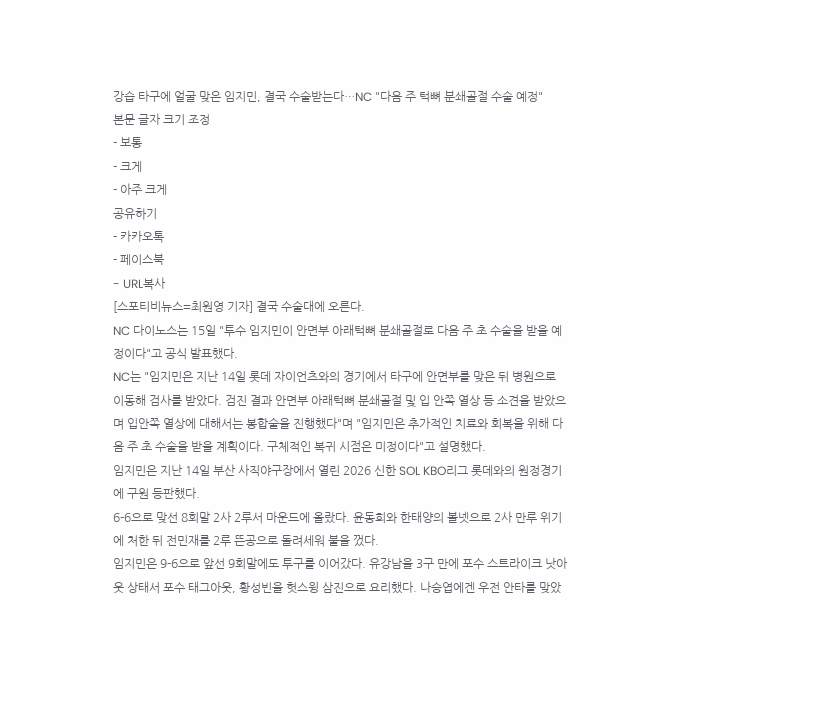강습 타구에 얼굴 맞은 임지민, 결국 수술받는다…NC "다음 주 턱뼈 분쇄골절 수술 예정"
본문 글자 크기 조정
- 보통
- 크게
- 아주 크게
공유하기
- 카카오톡
- 페이스북
- URL복사
[스포티비뉴스=최원영 기자] 결국 수술대에 오른다.
NC 다이노스는 15일 "투수 임지민이 안면부 아래턱뼈 분쇄골절로 다음 주 초 수술을 받을 예정이다"고 공식 발표했다.
NC는 "임지민은 지난 14일 롯데 자이언츠와의 경기에서 타구에 안면부를 맞은 뒤 병원으로 이동해 검사를 받았다. 검진 결과 안면부 아래턱뼈 분쇄골절 및 입 안쪽 열상 등 소견을 받았으며 입안쪽 열상에 대해서는 봉합술을 진행했다"며 "임지민은 추가적인 치료와 회복을 위해 다음 주 초 수술을 받을 계획이다. 구체적인 복귀 시점은 미정이다"고 설명했다.
임지민은 지난 14일 부산 사직야구장에서 열린 2026 신한 SOL KBO리그 롯데와의 원정경기에 구원 등판했다.
6-6으로 맞선 8회말 2사 2루서 마운드에 올랐다. 윤동희와 한태양의 볼넷으로 2사 만루 위기에 처한 뒤 전민재를 2루 뜬공으로 돌려세워 불을 껐다.
임지민은 9-6으로 앞선 9회말에도 투구를 이어갔다. 유강남을 3구 만에 포수 스트라이크 낫아웃 상태서 포수 태그아웃, 황성빈을 헛스윙 삼진으로 요리했다. 나승엽에겐 우전 안타를 맞았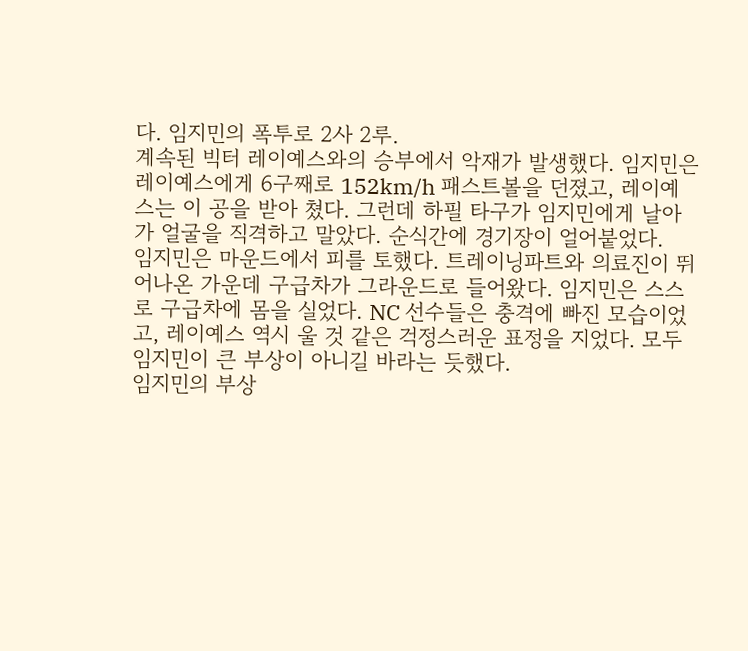다. 임지민의 폭투로 2사 2루.
계속된 빅터 레이예스와의 승부에서 악재가 발생했다. 임지민은 레이예스에게 6구째로 152km/h 패스트볼을 던졌고, 레이예스는 이 공을 받아 쳤다. 그런데 하필 타구가 임지민에게 날아가 얼굴을 직격하고 말았다. 순식간에 경기장이 얼어붙었다.
임지민은 마운드에서 피를 토했다. 트레이닝파트와 의료진이 뛰어나온 가운데 구급차가 그라운드로 들어왔다. 임지민은 스스로 구급차에 몸을 실었다. NC 선수들은 충격에 빠진 모습이었고, 레이예스 역시 울 것 같은 걱정스러운 표정을 지었다. 모두 임지민이 큰 부상이 아니길 바라는 듯했다.
임지민의 부상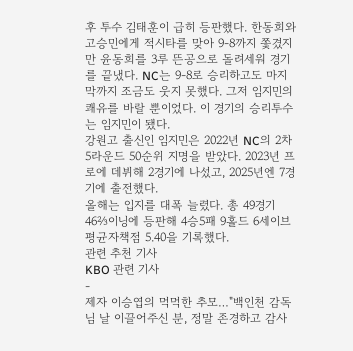후 투수 김태훈이 급히 등판했다. 한동희와 고승민에게 적시타를 맞아 9-8까지 쫓겼지만 윤동희를 3루 뜬공으로 돌려세워 경기를 끝냈다. NC는 9-8로 승리하고도 마지막까지 조금도 웃지 못했다. 그저 임지민의 쾌유를 바랄 뿐이었다. 이 경기의 승리투수는 임지민이 됐다.
강원고 출신인 임지민은 2022년 NC의 2차 5라운드 50순위 지명을 받았다. 2023년 프로에 데뷔해 2경기에 나섰고, 2025년엔 7경기에 출전했다.
올해는 입지를 대폭 늘렸다. 총 49경기 46⅔이닝에 등판해 4승5패 9홀드 6세이브 평균자책점 5.40을 기록했다.
관련 추천 기사
KBO 관련 기사
-
제자 이승엽의 먹먹한 추모…"백인천 감독님 날 이끌어주신 분, 정말 존경하고 감사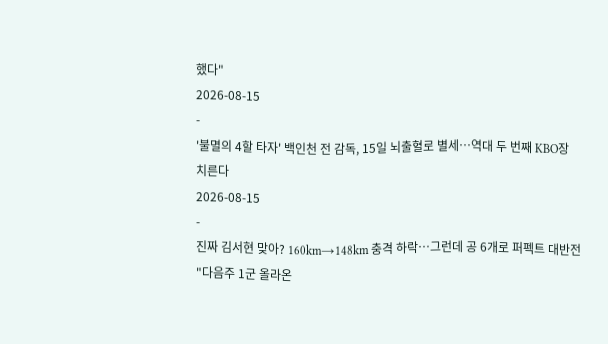했다"
2026-08-15
-
'불멸의 4할 타자' 백인천 전 감독, 15일 뇌출혈로 별세…역대 두 번째 KBO장 치른다
2026-08-15
-
진짜 김서현 맞아? 160km→148km 충격 하락…그런데 공 6개로 퍼펙트 대반전 "다음주 1군 올라온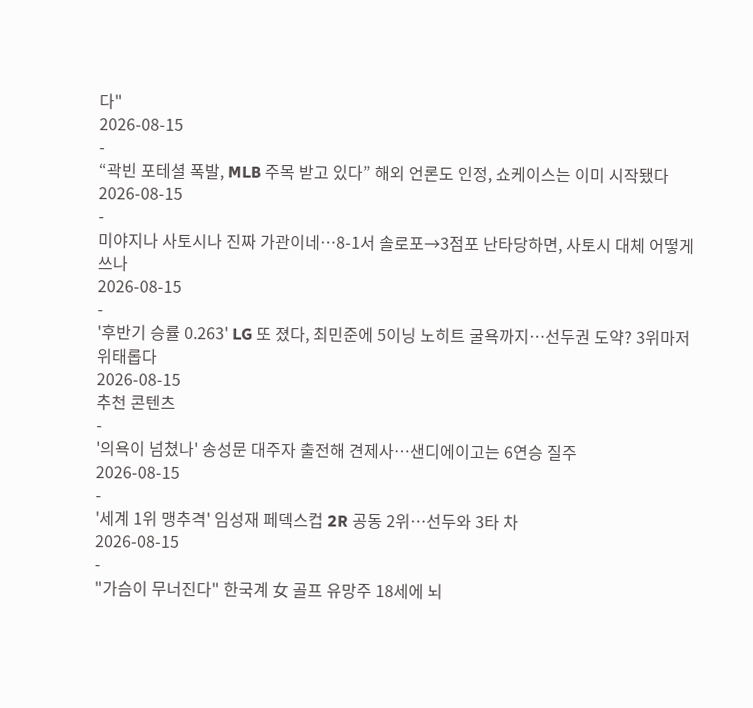다"
2026-08-15
-
“곽빈 포테셜 폭발, MLB 주목 받고 있다” 해외 언론도 인정, 쇼케이스는 이미 시작됐다
2026-08-15
-
미야지나 사토시나 진짜 가관이네…8-1서 솔로포→3점포 난타당하면, 사토시 대체 어떻게 쓰나
2026-08-15
-
'후반기 승률 0.263' LG 또 졌다, 최민준에 5이닝 노히트 굴욕까지…선두권 도약? 3위마저 위태롭다
2026-08-15
추천 콘텐츠
-
'의욕이 넘쳤나' 송성문 대주자 출전해 견제사…샌디에이고는 6연승 질주
2026-08-15
-
'세계 1위 맹추격' 임성재 페덱스컵 2R 공동 2위…선두와 3타 차
2026-08-15
-
"가슴이 무너진다" 한국계 女 골프 유망주 18세에 뇌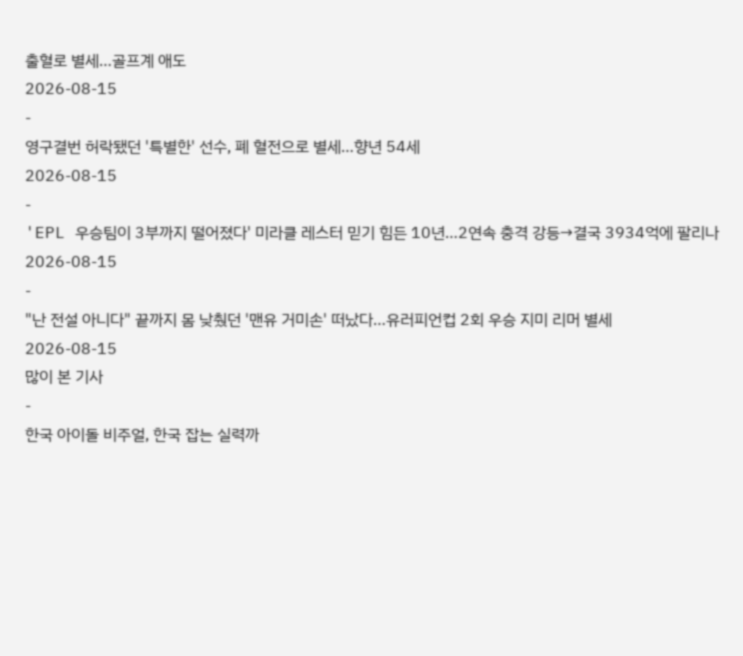출혈로 별세…골프계 애도
2026-08-15
-
영구결번 허락됐던 '특별한' 선수, 폐 혈전으로 별세…향년 54세
2026-08-15
-
'EPL 우승팀이 3부까지 떨어졌다' 미라클 레스터 믿기 힘든 10년…2연속 충격 강등→결국 3934억에 팔리나
2026-08-15
-
"난 전설 아니다" 끝까지 몸 낮췄던 '맨유 거미손' 떠났다…유러피언컵 2회 우승 지미 리머 별세
2026-08-15
많이 본 기사
-
한국 아이돌 비주얼, 한국 잡는 실력까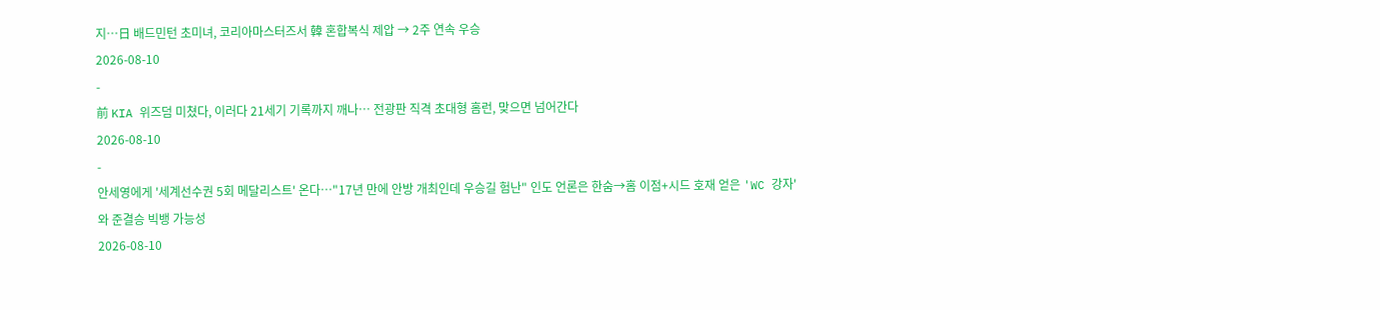지…日 배드민턴 초미녀, 코리아마스터즈서 韓 혼합복식 제압 → 2주 연속 우승
2026-08-10
-
前 KIA 위즈덤 미쳤다, 이러다 21세기 기록까지 깨나… 전광판 직격 초대형 홈런, 맞으면 넘어간다
2026-08-10
-
안세영에게 '세계선수권 5회 메달리스트' 온다…"17년 만에 안방 개최인데 우승길 험난" 인도 언론은 한숨→홈 이점+시드 호재 얻은 'WC 강자'와 준결승 빅뱅 가능성
2026-08-10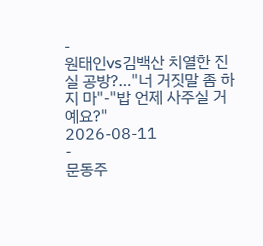-
원태인vs김백산 치열한 진실 공방?…"너 거짓말 좀 하지 마"-"밥 언제 사주실 거예요?"
2026-08-11
-
문동주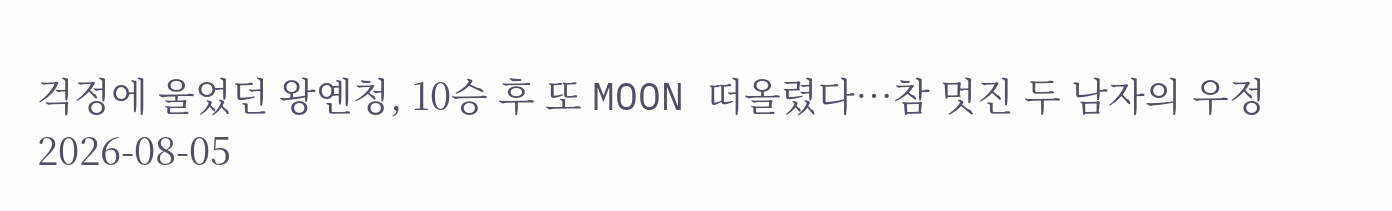걱정에 울었던 왕옌청, 10승 후 또 MOON 떠올렸다…참 멋진 두 남자의 우정
2026-08-05